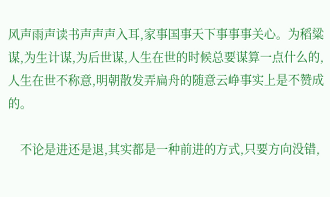风声雨声读书声声声入耳,家事国事天下事事事关心。为稻粱谋,为生计谋,为后世谋,人生在世的时候总要谋算一点什么的,人生在世不称意,明朝散发弄扁舟的随意云峥事实上是不赞成的。

    不论是进还是退,其实都是一种前进的方式,只要方向没错,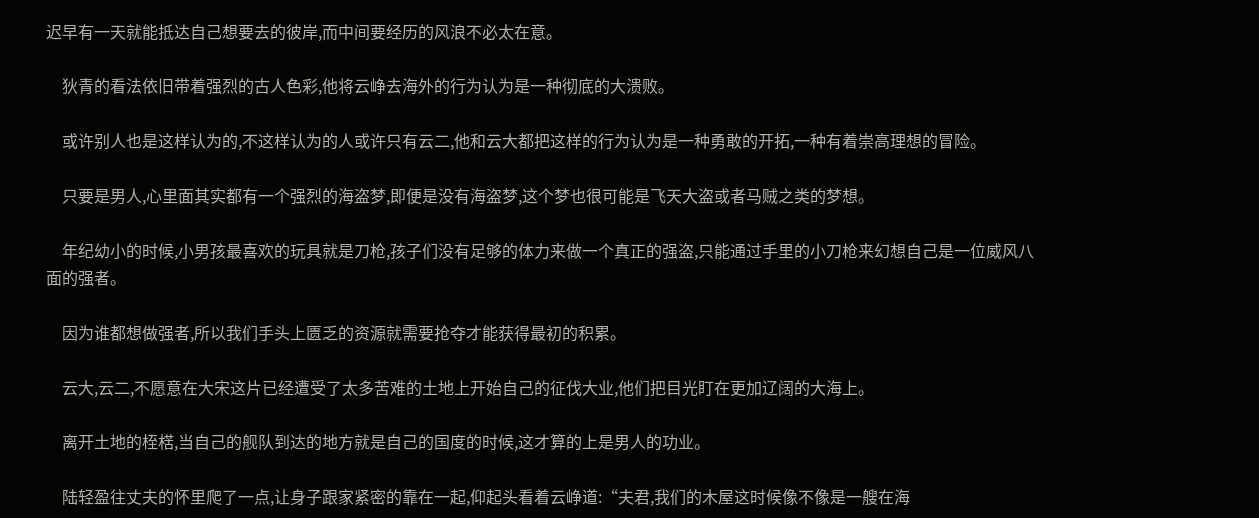迟早有一天就能抵达自己想要去的彼岸,而中间要经历的风浪不必太在意。

    狄青的看法依旧带着强烈的古人色彩,他将云峥去海外的行为认为是一种彻底的大溃败。

    或许别人也是这样认为的,不这样认为的人或许只有云二,他和云大都把这样的行为认为是一种勇敢的开拓,一种有着崇高理想的冒险。

    只要是男人,心里面其实都有一个强烈的海盗梦,即便是没有海盗梦,这个梦也很可能是飞天大盗或者马贼之类的梦想。

    年纪幼小的时候,小男孩最喜欢的玩具就是刀枪,孩子们没有足够的体力来做一个真正的强盗,只能通过手里的小刀枪来幻想自己是一位威风八面的强者。

    因为谁都想做强者,所以我们手头上匮乏的资源就需要抢夺才能获得最初的积累。

    云大,云二,不愿意在大宋这片已经遭受了太多苦难的土地上开始自己的征伐大业,他们把目光盯在更加辽阔的大海上。

    离开土地的桎楛,当自己的舰队到达的地方就是自己的国度的时候,这才算的上是男人的功业。

    陆轻盈往丈夫的怀里爬了一点,让身子跟家紧密的靠在一起,仰起头看着云峥道:“夫君,我们的木屋这时候像不像是一艘在海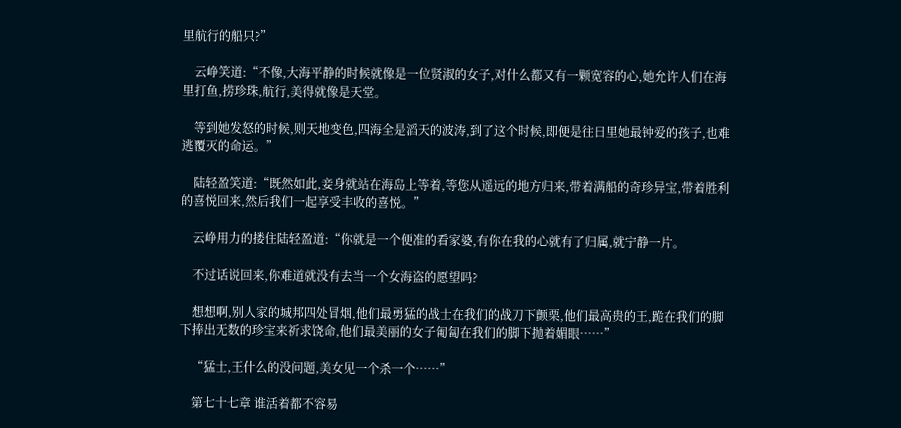里航行的船只?”

    云峥笑道:“不像,大海平静的时候就像是一位贤淑的女子,对什么都又有一颗宽容的心,她允许人们在海里打鱼,捞珍珠,航行,美得就像是天堂。

    等到她发怒的时候,则天地变色,四海全是滔天的波涛,到了这个时候,即便是往日里她最钟爱的孩子,也难逃覆灭的命运。”

    陆轻盈笑道:“既然如此,妾身就站在海岛上等着,等您从遥远的地方归来,带着满船的奇珍异宝,带着胜利的喜悦回来,然后我们一起享受丰收的喜悦。”

    云峥用力的搂住陆轻盈道:“你就是一个便准的看家婆,有你在我的心就有了归属,就宁静一片。

    不过话说回来,你难道就没有去当一个女海盗的愿望吗?

    想想啊,别人家的城邦四处冒烟,他们最勇猛的战士在我们的战刀下颤栗,他们最高贵的王,跪在我们的脚下捧出无数的珍宝来祈求饶命,他们最美丽的女子匍匐在我们的脚下抛着媚眼……”

    “猛士,王什么的没问题,美女见一个杀一个……”

    第七十七章 谁活着都不容易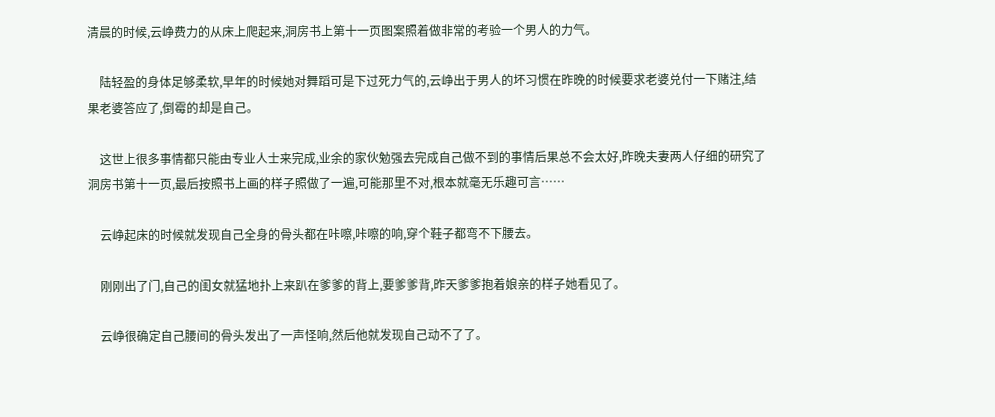清晨的时候,云峥费力的从床上爬起来,洞房书上第十一页图案照着做非常的考验一个男人的力气。

    陆轻盈的身体足够柔软,早年的时候她对舞蹈可是下过死力气的,云峥出于男人的坏习惯在昨晚的时候要求老婆兑付一下赌注,结果老婆答应了,倒霉的却是自己。

    这世上很多事情都只能由专业人士来完成,业余的家伙勉强去完成自己做不到的事情后果总不会太好,昨晚夫妻两人仔细的研究了洞房书第十一页,最后按照书上画的样子照做了一遍,可能那里不对,根本就毫无乐趣可言……

    云峥起床的时候就发现自己全身的骨头都在咔嚓,咔嚓的响,穿个鞋子都弯不下腰去。

    刚刚出了门,自己的闺女就猛地扑上来趴在爹爹的背上,要爹爹背,昨天爹爹抱着娘亲的样子她看见了。

    云峥很确定自己腰间的骨头发出了一声怪响,然后他就发现自己动不了了。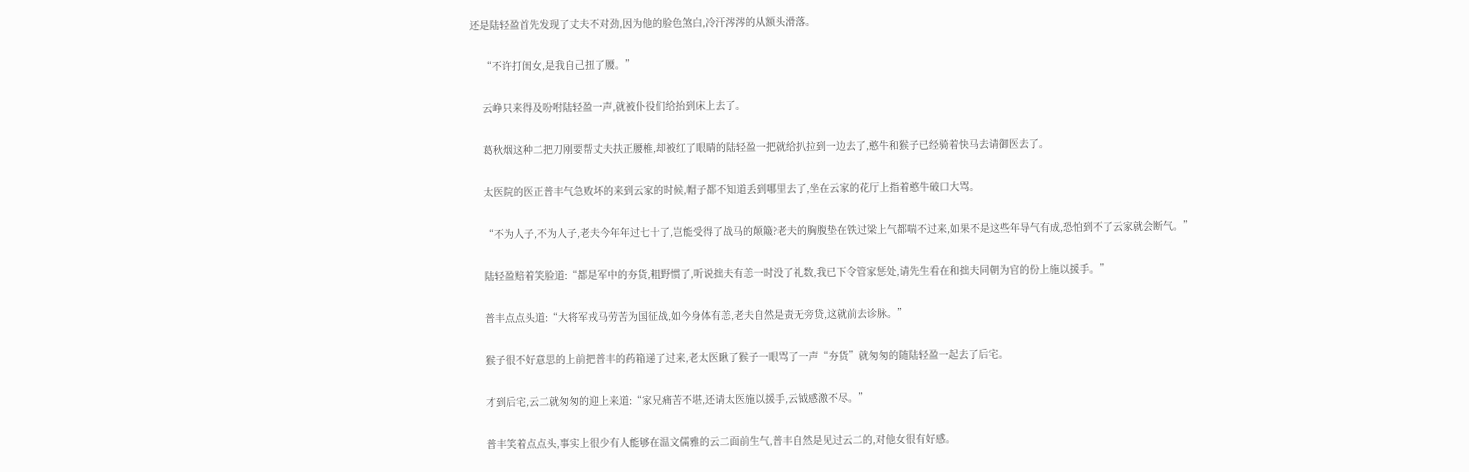还是陆轻盈首先发现了丈夫不对劲,因为他的脸色煞白,冷汗涔涔的从额头滑落。

    “不许打闺女,是我自己扭了腰。”

    云峥只来得及吩咐陆轻盈一声,就被仆役们给抬到床上去了。

    葛秋烟这种二把刀刚要帮丈夫扶正腰椎,却被红了眼睛的陆轻盈一把就给扒拉到一边去了,憨牛和猴子已经骑着快马去请御医去了。

    太医院的医正普丰气急败坏的来到云家的时候,帽子都不知道丢到哪里去了,坐在云家的花厅上指着憨牛破口大骂。

    “不为人子,不为人子,老夫今年年过七十了,岂能受得了战马的颠簸?老夫的胸腹垫在铁过梁上气都喘不过来,如果不是这些年导气有成,恐怕到不了云家就会断气。”

    陆轻盈赔着笑脸道:“都是军中的夯货,粗野惯了,听说拙夫有恙一时没了礼数,我已下令管家惩处,请先生看在和拙夫同朝为官的份上施以援手。”

    普丰点点头道:“大将军戎马劳苦为国征战,如今身体有恙,老夫自然是责无旁贷,这就前去诊脉。”

    猴子很不好意思的上前把普丰的药箱递了过来,老太医瞅了猴子一眼骂了一声“夯货”就匆匆的随陆轻盈一起去了后宅。

    才到后宅,云二就匆匆的迎上来道:“家兄痛苦不堪,还请太医施以援手,云钺感激不尽。”

    普丰笑着点点头,事实上很少有人能够在温文儒雅的云二面前生气,普丰自然是见过云二的,对他女很有好感。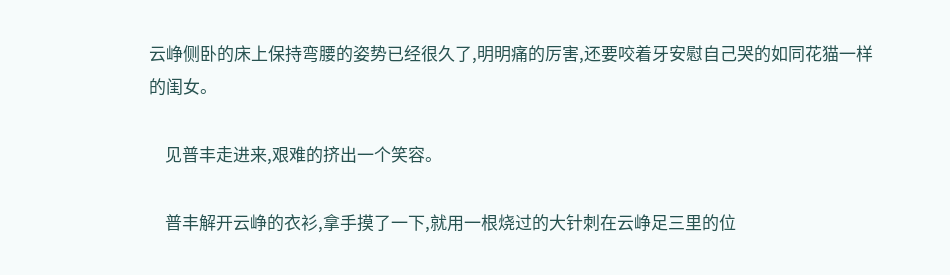云峥侧卧的床上保持弯腰的姿势已经很久了,明明痛的厉害,还要咬着牙安慰自己哭的如同花猫一样的闺女。

    见普丰走进来,艰难的挤出一个笑容。

    普丰解开云峥的衣衫,拿手摸了一下,就用一根烧过的大针刺在云峥足三里的位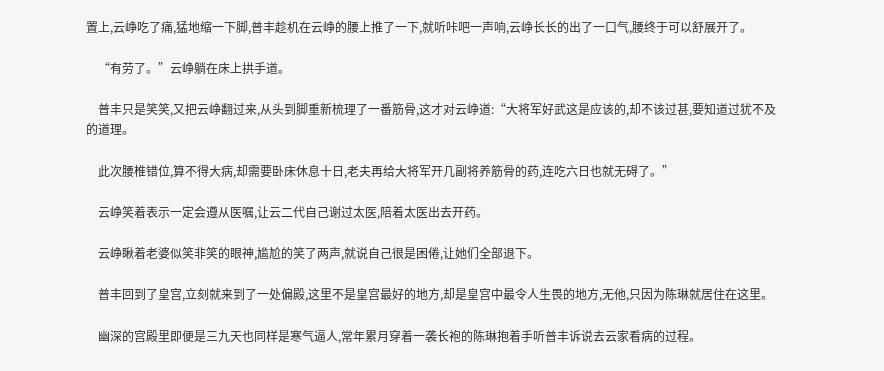置上,云峥吃了痛,猛地缩一下脚,普丰趁机在云峥的腰上推了一下,就听咔吧一声响,云峥长长的出了一口气,腰终于可以舒展开了。

    “有劳了。”云峥躺在床上拱手道。

    普丰只是笑笑,又把云峥翻过来,从头到脚重新梳理了一番筋骨,这才对云峥道:“大将军好武这是应该的,却不该过甚,要知道过犹不及的道理。

    此次腰椎错位,算不得大病,却需要卧床休息十日,老夫再给大将军开几副将养筋骨的药,连吃六日也就无碍了。”

    云峥笑着表示一定会遵从医嘱,让云二代自己谢过太医,陪着太医出去开药。

    云峥瞅着老婆似笑非笑的眼神,尴尬的笑了两声,就说自己很是困倦,让她们全部退下。

    普丰回到了皇宫,立刻就来到了一处偏殿,这里不是皇宫最好的地方,却是皇宫中最令人生畏的地方,无他,只因为陈琳就居住在这里。

    幽深的宫殿里即便是三九天也同样是寒气逼人,常年累月穿着一袭长袍的陈琳抱着手听普丰诉说去云家看病的过程。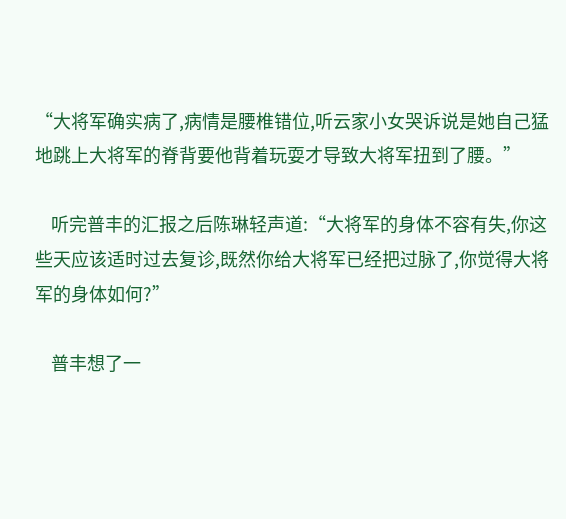“大将军确实病了,病情是腰椎错位,听云家小女哭诉说是她自己猛地跳上大将军的脊背要他背着玩耍才导致大将军扭到了腰。”

    听完普丰的汇报之后陈琳轻声道:“大将军的身体不容有失,你这些天应该适时过去复诊,既然你给大将军已经把过脉了,你觉得大将军的身体如何?”

    普丰想了一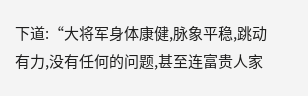下道:“大将军身体康健,脉象平稳,跳动有力,没有任何的问题,甚至连富贵人家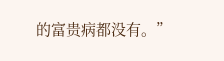的富贵病都没有。”